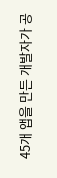45개 앱을 만든 개발자가 공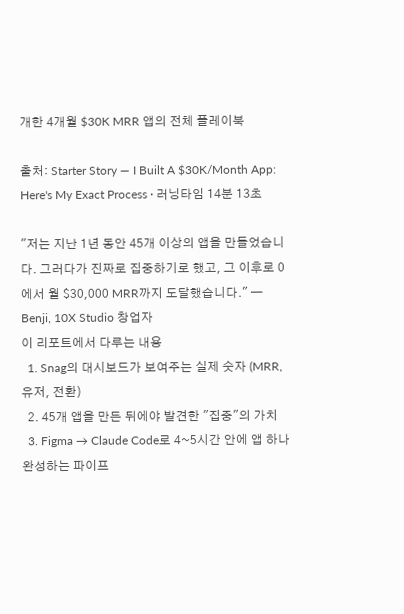개한 4개월 $30K MRR 앱의 전체 플레이북

출처: Starter Story — I Built A $30K/Month App: Here's My Exact Process · 러닝타임 14분 13초

"저는 지난 1년 동안 45개 이상의 앱을 만들었습니다. 그러다가 진짜로 집중하기로 했고, 그 이후로 0에서 월 $30,000 MRR까지 도달했습니다." — Benji, 10X Studio 창업자
이 리포트에서 다루는 내용
  1. Snag의 대시보드가 보여주는 실제 숫자 (MRR, 유저, 전환)
  2. 45개 앱을 만든 뒤에야 발견한 "집중"의 가치
  3. Figma → Claude Code로 4~5시간 안에 앱 하나 완성하는 파이프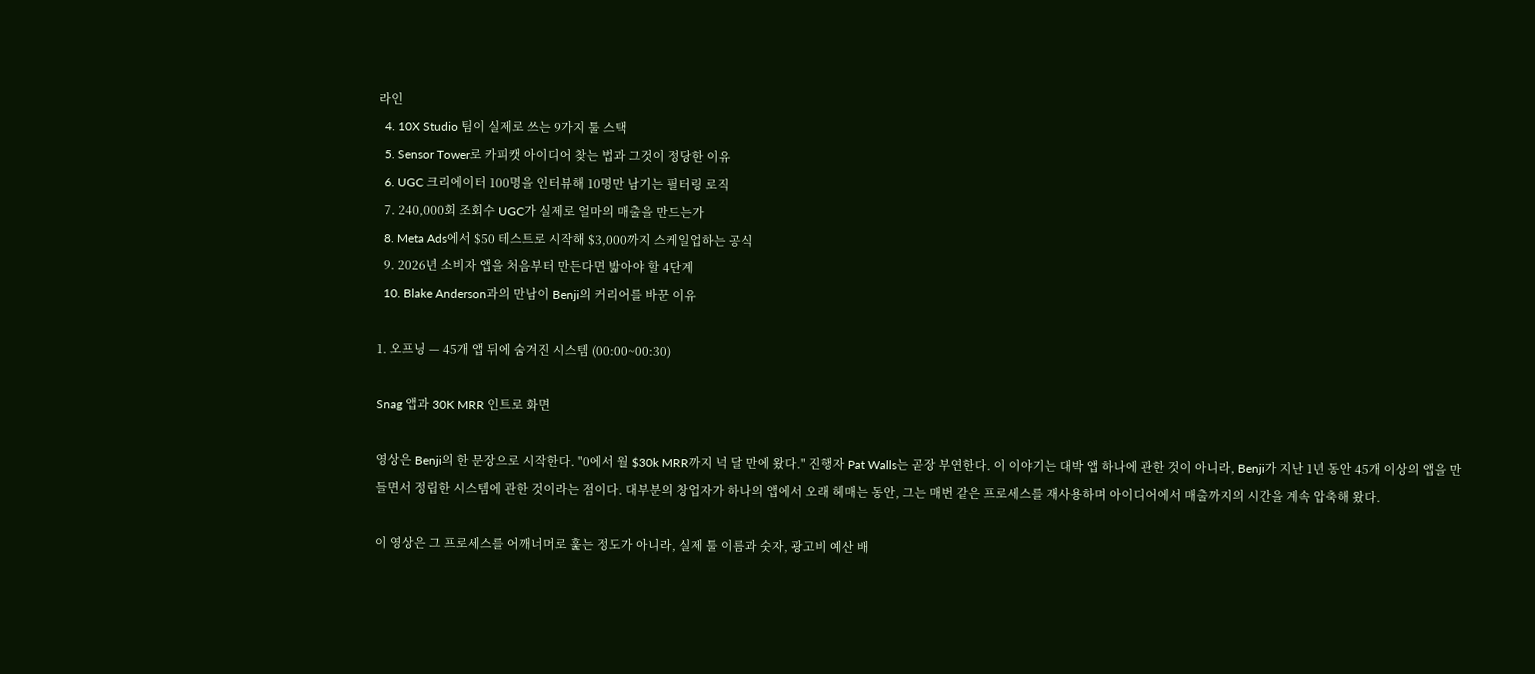라인
  4. 10X Studio 팀이 실제로 쓰는 9가지 툴 스택
  5. Sensor Tower로 카피캣 아이디어 찾는 법과 그것이 정당한 이유
  6. UGC 크리에이터 100명을 인터뷰해 10명만 남기는 필터링 로직
  7. 240,000회 조회수 UGC가 실제로 얼마의 매출을 만드는가
  8. Meta Ads에서 $50 테스트로 시작해 $3,000까지 스케일업하는 공식
  9. 2026년 소비자 앱을 처음부터 만든다면 밟아야 할 4단계
  10. Blake Anderson과의 만남이 Benji의 커리어를 바꾼 이유

1. 오프닝 — 45개 앱 뒤에 숨겨진 시스템 (00:00~00:30)

Snag 앱과 30K MRR 인트로 화면

영상은 Benji의 한 문장으로 시작한다. "0에서 월 $30k MRR까지 넉 달 만에 왔다." 진행자 Pat Walls는 곧장 부연한다. 이 이야기는 대박 앱 하나에 관한 것이 아니라, Benji가 지난 1년 동안 45개 이상의 앱을 만들면서 정립한 시스템에 관한 것이라는 점이다. 대부분의 창업자가 하나의 앱에서 오래 헤매는 동안, 그는 매번 같은 프로세스를 재사용하며 아이디어에서 매출까지의 시간을 계속 압축해 왔다.

이 영상은 그 프로세스를 어깨너머로 훑는 정도가 아니라, 실제 툴 이름과 숫자, 광고비 예산 배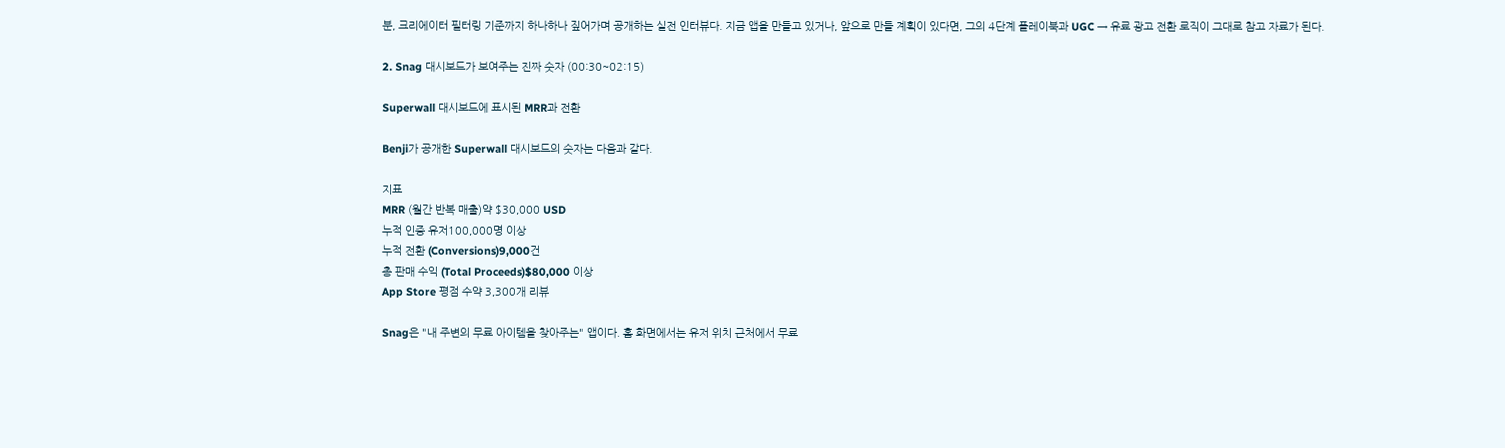분, 크리에이터 필터링 기준까지 하나하나 짚어가며 공개하는 실전 인터뷰다. 지금 앱을 만들고 있거나, 앞으로 만들 계획이 있다면, 그의 4단계 플레이북과 UGC → 유료 광고 전환 로직이 그대로 참고 자료가 된다.

2. Snag 대시보드가 보여주는 진짜 숫자 (00:30~02:15)

Superwall 대시보드에 표시된 MRR과 전환

Benji가 공개한 Superwall 대시보드의 숫자는 다음과 같다.

지표
MRR (월간 반복 매출)약 $30,000 USD
누적 인증 유저100,000명 이상
누적 전환 (Conversions)9,000건
총 판매 수익 (Total Proceeds)$80,000 이상
App Store 평점 수약 3,300개 리뷰

Snag은 "내 주변의 무료 아이템을 찾아주는" 앱이다. 홈 화면에서는 유저 위치 근처에서 무료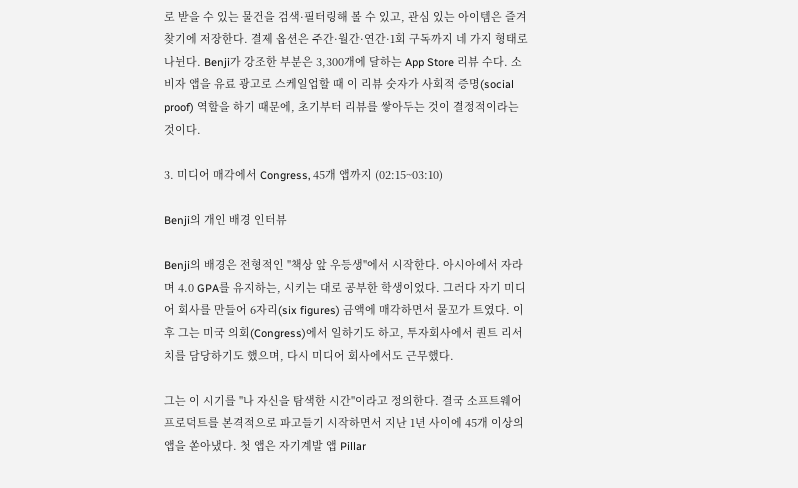로 받을 수 있는 물건을 검색·필터링해 볼 수 있고, 관심 있는 아이템은 즐겨찾기에 저장한다. 결제 옵션은 주간·월간·연간·1회 구독까지 네 가지 형태로 나뉜다. Benji가 강조한 부분은 3,300개에 달하는 App Store 리뷰 수다. 소비자 앱을 유료 광고로 스케일업할 때 이 리뷰 숫자가 사회적 증명(social proof) 역할을 하기 때문에, 초기부터 리뷰를 쌓아두는 것이 결정적이라는 것이다.

3. 미디어 매각에서 Congress, 45개 앱까지 (02:15~03:10)

Benji의 개인 배경 인터뷰

Benji의 배경은 전형적인 "책상 앞 우등생"에서 시작한다. 아시아에서 자라며 4.0 GPA를 유지하는, 시키는 대로 공부한 학생이었다. 그러다 자기 미디어 회사를 만들어 6자리(six figures) 금액에 매각하면서 물꼬가 트였다. 이후 그는 미국 의회(Congress)에서 일하기도 하고, 투자회사에서 퀀트 리서치를 담당하기도 했으며, 다시 미디어 회사에서도 근무했다.

그는 이 시기를 "나 자신을 탐색한 시간"이라고 정의한다. 결국 소프트웨어 프로덕트를 본격적으로 파고들기 시작하면서 지난 1년 사이에 45개 이상의 앱을 쏟아냈다. 첫 앱은 자기계발 앱 Pillar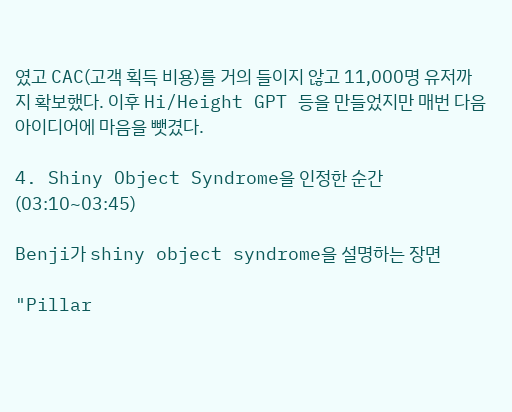였고 CAC(고객 획득 비용)를 거의 들이지 않고 11,000명 유저까지 확보했다. 이후 Hi/Height GPT 등을 만들었지만 매번 다음 아이디어에 마음을 뺏겼다.

4. Shiny Object Syndrome을 인정한 순간 (03:10~03:45)

Benji가 shiny object syndrome을 설명하는 장면

"Pillar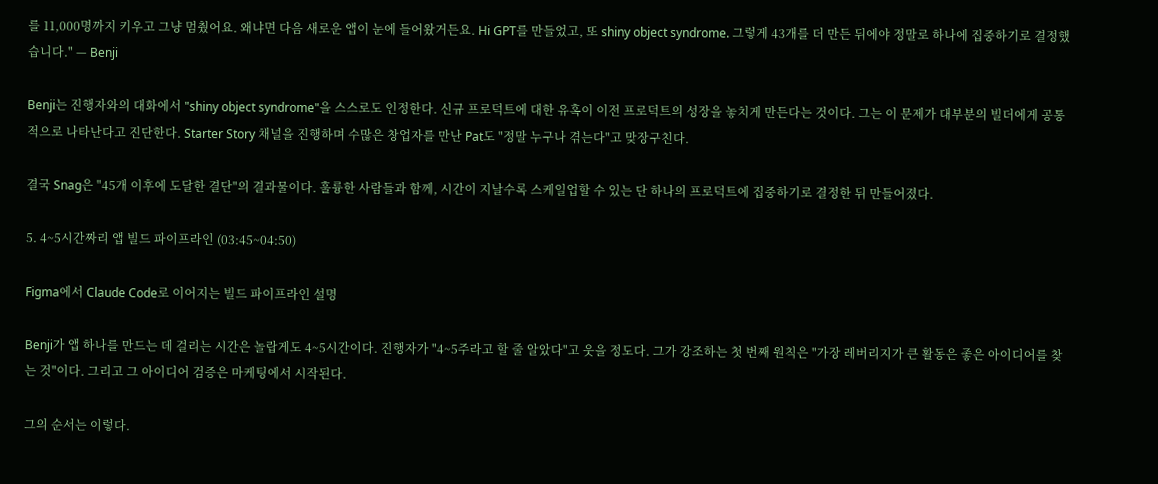를 11,000명까지 키우고 그냥 멈췄어요. 왜냐면 다음 새로운 앱이 눈에 들어왔거든요. Hi GPT를 만들었고, 또 shiny object syndrome. 그렇게 43개를 더 만든 뒤에야 정말로 하나에 집중하기로 결정했습니다." — Benji

Benji는 진행자와의 대화에서 "shiny object syndrome"을 스스로도 인정한다. 신규 프로덕트에 대한 유혹이 이전 프로덕트의 성장을 놓치게 만든다는 것이다. 그는 이 문제가 대부분의 빌더에게 공통적으로 나타난다고 진단한다. Starter Story 채널을 진행하며 수많은 창업자를 만난 Pat도 "정말 누구나 겪는다"고 맞장구친다.

결국 Snag은 "45개 이후에 도달한 결단"의 결과물이다. 훌륭한 사람들과 함께, 시간이 지날수록 스케일업할 수 있는 단 하나의 프로덕트에 집중하기로 결정한 뒤 만들어졌다.

5. 4~5시간짜리 앱 빌드 파이프라인 (03:45~04:50)

Figma에서 Claude Code로 이어지는 빌드 파이프라인 설명

Benji가 앱 하나를 만드는 데 걸리는 시간은 놀랍게도 4~5시간이다. 진행자가 "4~5주라고 할 줄 알았다"고 웃을 정도다. 그가 강조하는 첫 번째 원칙은 "가장 레버리지가 큰 활동은 좋은 아이디어를 찾는 것"이다. 그리고 그 아이디어 검증은 마케팅에서 시작된다.

그의 순서는 이렇다.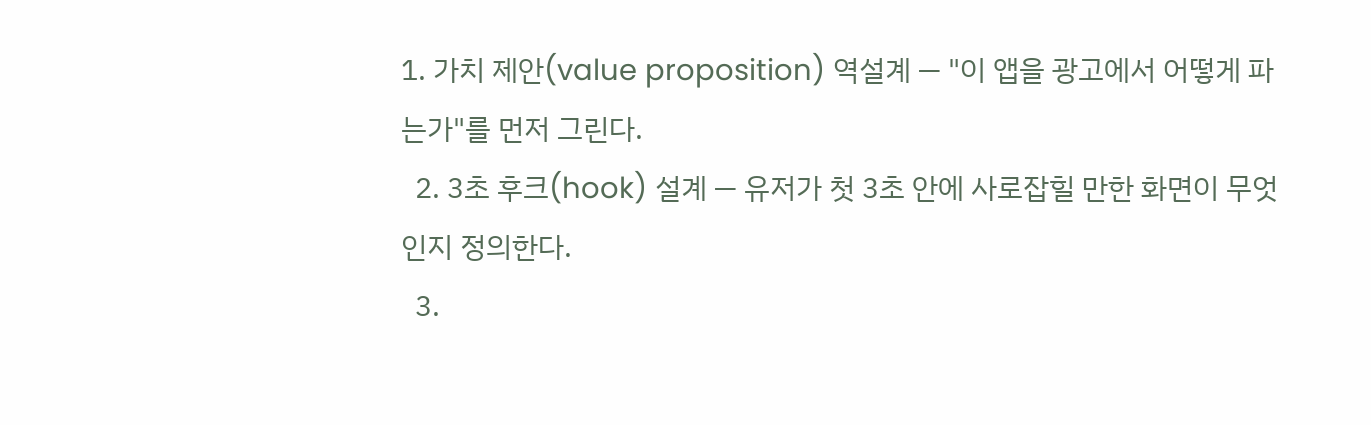1. 가치 제안(value proposition) 역설계 — "이 앱을 광고에서 어떻게 파는가"를 먼저 그린다.
  2. 3초 후크(hook) 설계 — 유저가 첫 3초 안에 사로잡힐 만한 화면이 무엇인지 정의한다.
  3.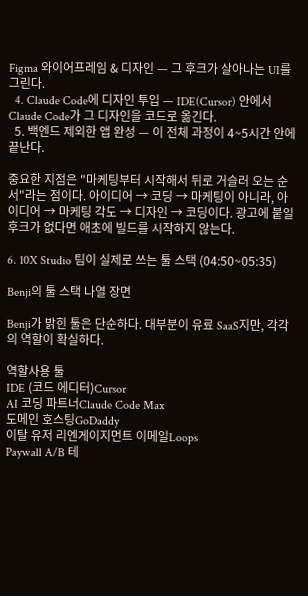Figma 와이어프레임 & 디자인 — 그 후크가 살아나는 UI를 그린다.
  4. Claude Code에 디자인 투입 — IDE(Cursor) 안에서 Claude Code가 그 디자인을 코드로 옮긴다.
  5. 백엔드 제외한 앱 완성 — 이 전체 과정이 4~5시간 안에 끝난다.

중요한 지점은 "마케팅부터 시작해서 뒤로 거슬러 오는 순서"라는 점이다. 아이디어 → 코딩 → 마케팅이 아니라, 아이디어 → 마케팅 각도 → 디자인 → 코딩이다. 광고에 붙일 후크가 없다면 애초에 빌드를 시작하지 않는다.

6. 10X Studio 팀이 실제로 쓰는 툴 스택 (04:50~05:35)

Benji의 툴 스택 나열 장면

Benji가 밝힌 툴은 단순하다. 대부분이 유료 SaaS지만, 각각의 역할이 확실하다.

역할사용 툴
IDE (코드 에디터)Cursor
AI 코딩 파트너Claude Code Max
도메인 호스팅GoDaddy
이탈 유저 리엔게이지먼트 이메일Loops
Paywall A/B 테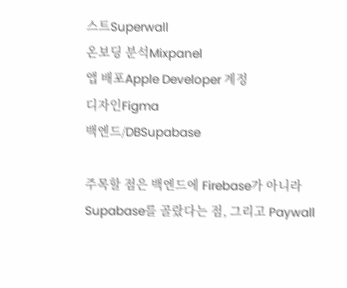스트Superwall
온보딩 분석Mixpanel
앱 배포Apple Developer 계정
디자인Figma
백엔드/DBSupabase

주목할 점은 백엔드에 Firebase가 아니라 Supabase를 골랐다는 점, 그리고 Paywall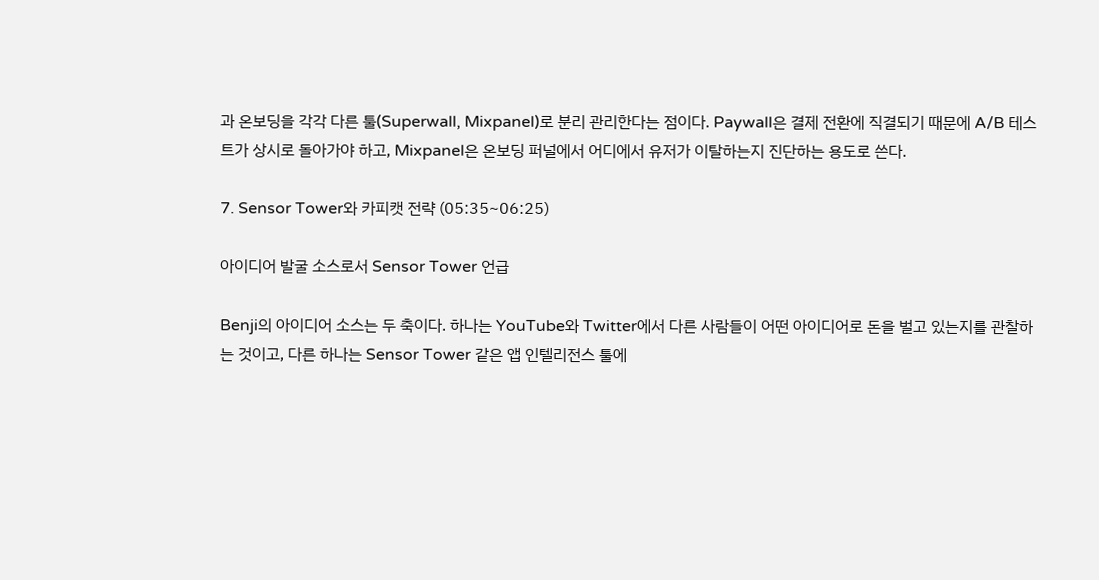과 온보딩을 각각 다른 툴(Superwall, Mixpanel)로 분리 관리한다는 점이다. Paywall은 결제 전환에 직결되기 때문에 A/B 테스트가 상시로 돌아가야 하고, Mixpanel은 온보딩 퍼널에서 어디에서 유저가 이탈하는지 진단하는 용도로 쓴다.

7. Sensor Tower와 카피캣 전략 (05:35~06:25)

아이디어 발굴 소스로서 Sensor Tower 언급

Benji의 아이디어 소스는 두 축이다. 하나는 YouTube와 Twitter에서 다른 사람들이 어떤 아이디어로 돈을 벌고 있는지를 관찰하는 것이고, 다른 하나는 Sensor Tower 같은 앱 인텔리전스 툴에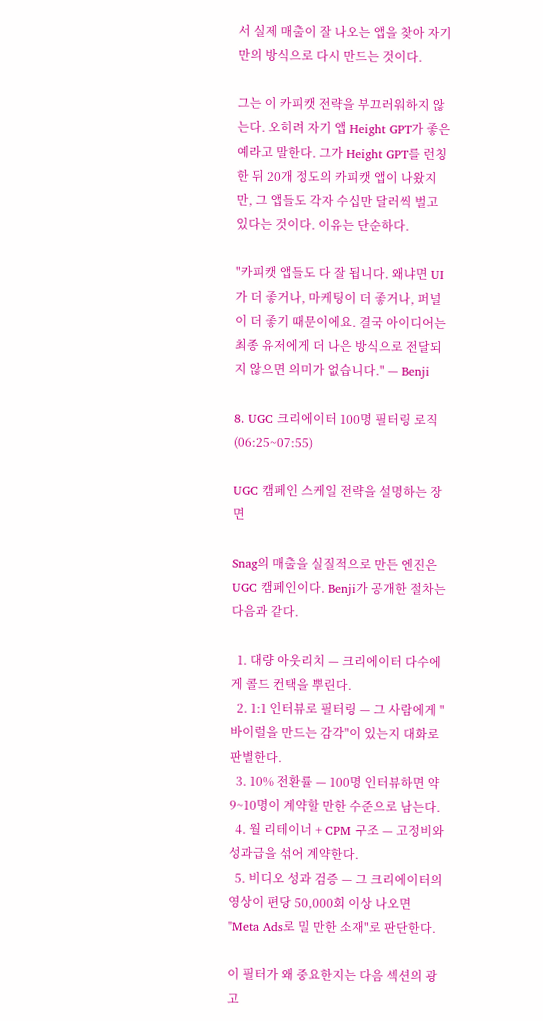서 실제 매출이 잘 나오는 앱을 찾아 자기만의 방식으로 다시 만드는 것이다.

그는 이 카피캣 전략을 부끄러워하지 않는다. 오히려 자기 앱 Height GPT가 좋은 예라고 말한다. 그가 Height GPT를 런칭한 뒤 20개 정도의 카피캣 앱이 나왔지만, 그 앱들도 각자 수십만 달러씩 벌고 있다는 것이다. 이유는 단순하다.

"카피캣 앱들도 다 잘 됩니다. 왜냐면 UI가 더 좋거나, 마케팅이 더 좋거나, 퍼널이 더 좋기 때문이에요. 결국 아이디어는 최종 유저에게 더 나은 방식으로 전달되지 않으면 의미가 없습니다." — Benji

8. UGC 크리에이터 100명 필터링 로직 (06:25~07:55)

UGC 캠페인 스케일 전략을 설명하는 장면

Snag의 매출을 실질적으로 만든 엔진은 UGC 캠페인이다. Benji가 공개한 절차는 다음과 같다.

  1. 대량 아웃리치 — 크리에이터 다수에게 콜드 컨택을 뿌린다.
  2. 1:1 인터뷰로 필터링 — 그 사람에게 "바이럴을 만드는 감각"이 있는지 대화로 판별한다.
  3. 10% 전환률 — 100명 인터뷰하면 약 9~10명이 계약할 만한 수준으로 남는다.
  4. 월 리테이너 + CPM 구조 — 고정비와 성과급을 섞어 계약한다.
  5. 비디오 성과 검증 — 그 크리에이터의 영상이 편당 50,000회 이상 나오면 "Meta Ads로 밀 만한 소재"로 판단한다.

이 필터가 왜 중요한지는 다음 섹션의 광고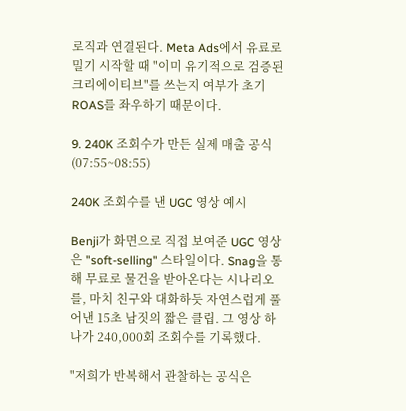로직과 연결된다. Meta Ads에서 유료로 밀기 시작할 때 "이미 유기적으로 검증된 크리에이티브"를 쓰는지 여부가 초기 ROAS를 좌우하기 때문이다.

9. 240K 조회수가 만든 실제 매출 공식 (07:55~08:55)

240K 조회수를 낸 UGC 영상 예시

Benji가 화면으로 직접 보여준 UGC 영상은 "soft-selling" 스타일이다. Snag을 통해 무료로 물건을 받아온다는 시나리오를, 마치 친구와 대화하듯 자연스럽게 풀어낸 15초 남짓의 짧은 클립. 그 영상 하나가 240,000회 조회수를 기록했다.

"저희가 반복해서 관찰하는 공식은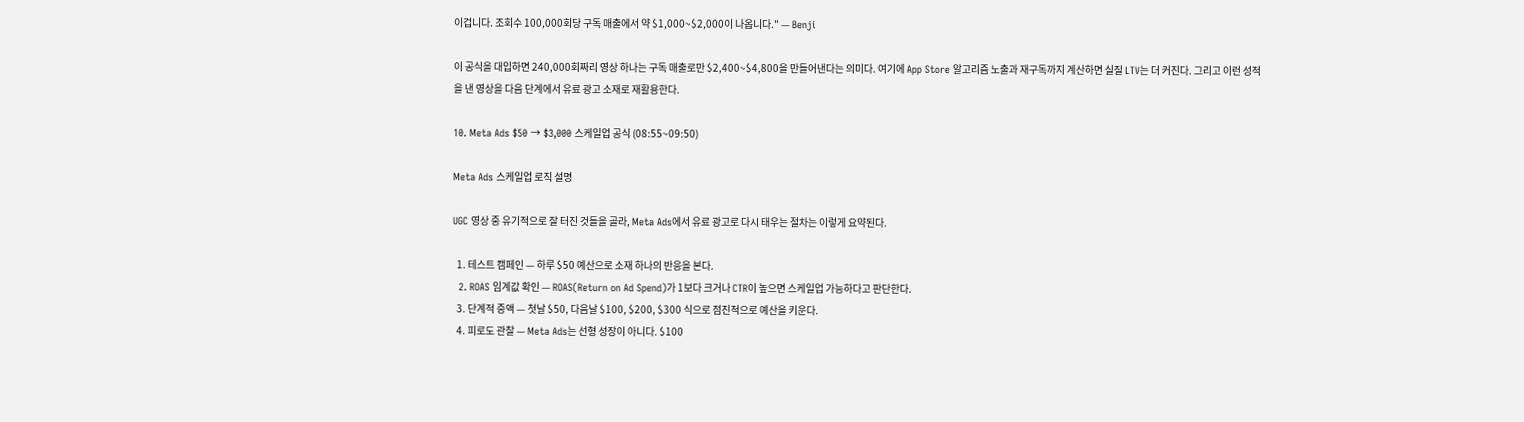이겁니다. 조회수 100,000회당 구독 매출에서 약 $1,000~$2,000이 나옵니다." — Benji

이 공식을 대입하면 240,000회짜리 영상 하나는 구독 매출로만 $2,400~$4,800을 만들어낸다는 의미다. 여기에 App Store 알고리즘 노출과 재구독까지 계산하면 실질 LTV는 더 커진다. 그리고 이런 성적을 낸 영상을 다음 단계에서 유료 광고 소재로 재활용한다.

10. Meta Ads $50 → $3,000 스케일업 공식 (08:55~09:50)

Meta Ads 스케일업 로직 설명

UGC 영상 중 유기적으로 잘 터진 것들을 골라, Meta Ads에서 유료 광고로 다시 태우는 절차는 이렇게 요약된다.

  1. 테스트 캠페인 — 하루 $50 예산으로 소재 하나의 반응을 본다.
  2. ROAS 임계값 확인 — ROAS(Return on Ad Spend)가 1보다 크거나 CTR이 높으면 스케일업 가능하다고 판단한다.
  3. 단계적 증액 — 첫날 $50, 다음날 $100, $200, $300 식으로 점진적으로 예산을 키운다.
  4. 피로도 관찰 — Meta Ads는 선형 성장이 아니다. $100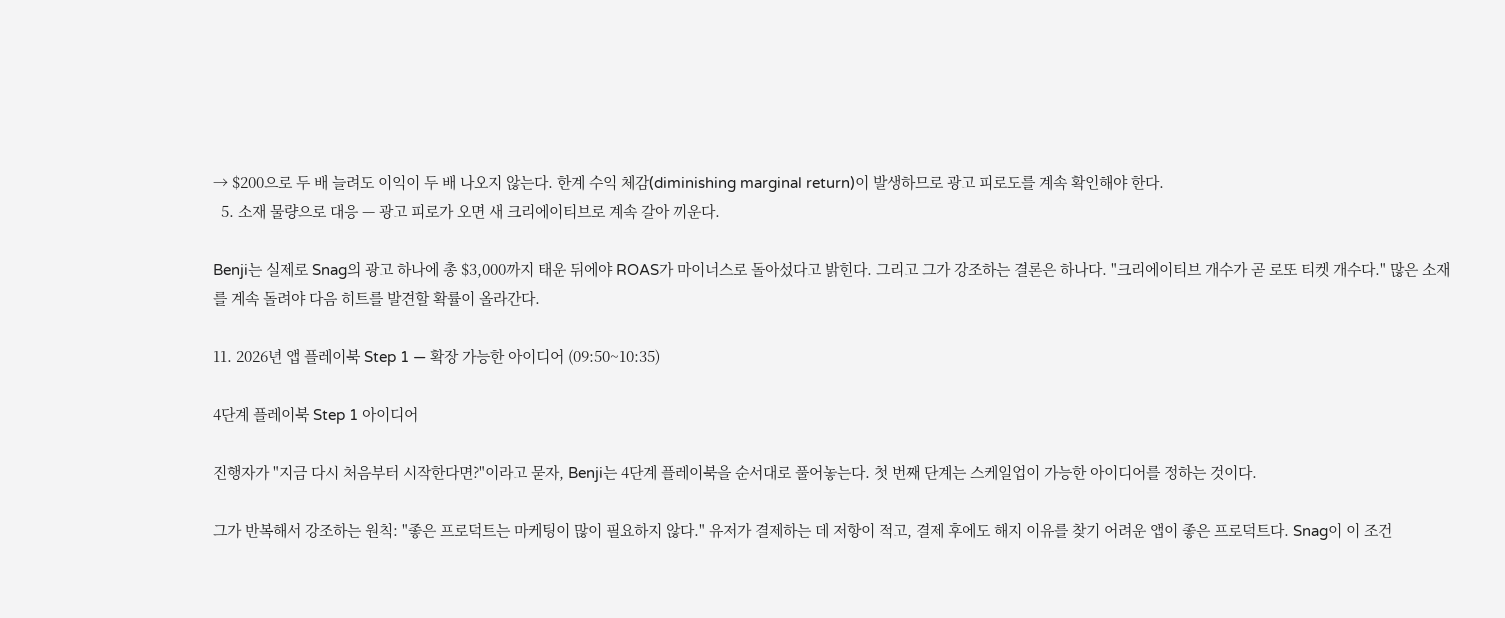→ $200으로 두 배 늘려도 이익이 두 배 나오지 않는다. 한계 수익 체감(diminishing marginal return)이 발생하므로 광고 피로도를 계속 확인해야 한다.
  5. 소재 물량으로 대응 — 광고 피로가 오면 새 크리에이티브로 계속 갈아 끼운다.

Benji는 실제로 Snag의 광고 하나에 총 $3,000까지 태운 뒤에야 ROAS가 마이너스로 돌아섰다고 밝힌다. 그리고 그가 강조하는 결론은 하나다. "크리에이티브 개수가 곧 로또 티켓 개수다." 많은 소재를 계속 돌려야 다음 히트를 발견할 확률이 올라간다.

11. 2026년 앱 플레이북 Step 1 — 확장 가능한 아이디어 (09:50~10:35)

4단계 플레이북 Step 1 아이디어

진행자가 "지금 다시 처음부터 시작한다면?"이라고 묻자, Benji는 4단계 플레이북을 순서대로 풀어놓는다. 첫 번째 단계는 스케일업이 가능한 아이디어를 정하는 것이다.

그가 반복해서 강조하는 원칙: "좋은 프로덕트는 마케팅이 많이 필요하지 않다." 유저가 결제하는 데 저항이 적고, 결제 후에도 해지 이유를 찾기 어려운 앱이 좋은 프로덕트다. Snag이 이 조건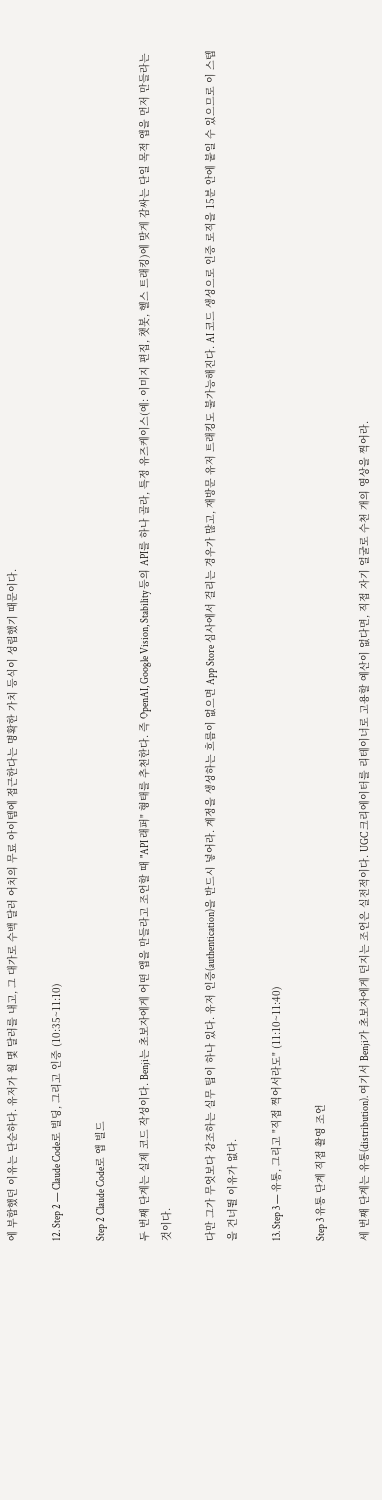에 부합했던 이유는 단순하다. 유저가 월 몇 달러를 내고, 그 대가로 수백 달러 어치의 무료 아이템에 접근한다는 명확한 가치 등식이 성립했기 때문이다.

12. Step 2 — Claude Code로 빌딩, 그리고 인증 (10:35~11:10)

Step 2 Claude Code로 앱 빌드

두 번째 단계는 실제 코드 작성이다. Benji는 초보자에게 어떤 앱을 만들라고 조언할 때 "API 래퍼" 형태를 추천한다. 즉 OpenAI, Google Vision, Stability 등의 API를 하나 골라, 특정 유즈케이스(예: 이미지 편집, 챗봇, 헬스 트래킹)에 맞게 감싸는 단일 목적 앱을 먼저 만들라는 것이다.

다만 그가 무엇보다 강조하는 실무 팁이 하나 있다. 유저 인증(authentication)을 반드시 넣어라. 계정을 생성하는 흐름이 없으면 App Store 심사에서 걸리는 경우가 많고, 재방문 유저 트래킹도 불가능해진다. AI 코드 생성으로 인증 로직을 15분 안에 붙일 수 있으므로 이 스텝을 건너뛸 이유가 없다.

13. Step 3 — 유통, 그리고 "직접 찍어서라도" (11:10~11:40)

Step 3 유통 단계 직접 촬영 조언

세 번째 단계는 유통(distribution). 여기서 Benji가 초보자에게 던지는 조언은 실전적이다. UGC 크리에이터를 리테이너로 고용할 예산이 없다면, 직접 자기 얼굴로 수천 개의 영상을 찍어라.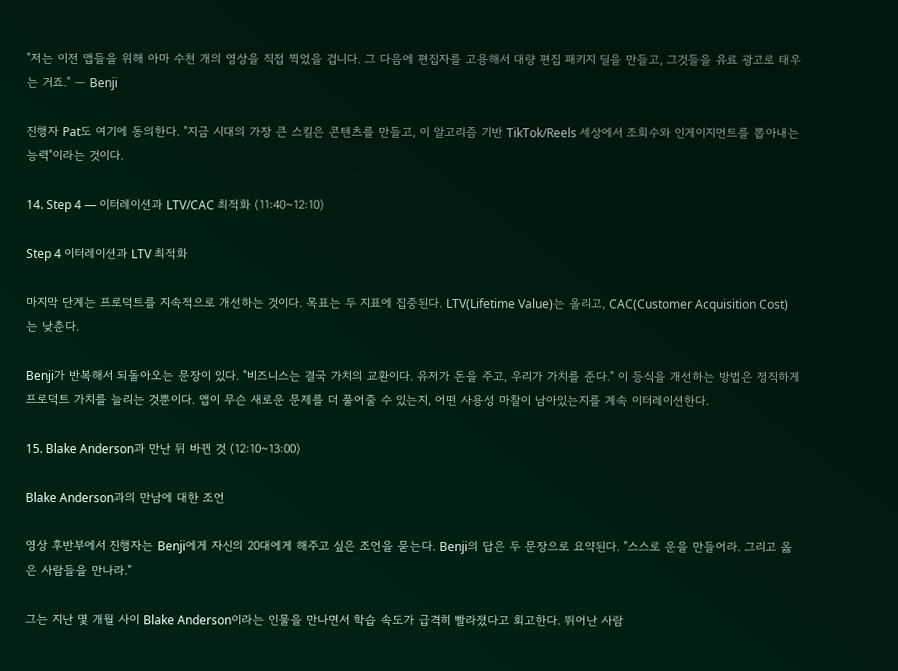"저는 이전 앱들을 위해 아마 수천 개의 영상을 직접 찍었을 겁니다. 그 다음에 편집자를 고용해서 대량 편집 패키지 딜을 만들고, 그것들을 유료 광고로 태우는 거죠." — Benji

진행자 Pat도 여기에 동의한다. "지금 시대의 가장 큰 스킬은 콘텐츠를 만들고, 이 알고리즘 기반 TikTok/Reels 세상에서 조회수와 인게이지먼트를 뽑아내는 능력"이라는 것이다.

14. Step 4 — 이터레이션과 LTV/CAC 최적화 (11:40~12:10)

Step 4 이터레이션과 LTV 최적화

마지막 단계는 프로덕트를 지속적으로 개선하는 것이다. 목표는 두 지표에 집중된다. LTV(Lifetime Value)는 올리고, CAC(Customer Acquisition Cost)는 낮춘다.

Benji가 반복해서 되돌아오는 문장이 있다. "비즈니스는 결국 가치의 교환이다. 유저가 돈을 주고, 우리가 가치를 준다." 이 등식을 개선하는 방법은 정직하게 프로덕트 가치를 늘리는 것뿐이다. 앱이 무슨 새로운 문제를 더 풀어줄 수 있는지, 어떤 사용성 마찰이 남아있는지를 계속 이터레이션한다.

15. Blake Anderson과 만난 뒤 바뀐 것 (12:10~13:00)

Blake Anderson과의 만남에 대한 조언

영상 후반부에서 진행자는 Benji에게 자신의 20대에게 해주고 싶은 조언을 묻는다. Benji의 답은 두 문장으로 요약된다. "스스로 운을 만들어라. 그리고 옳은 사람들을 만나라."

그는 지난 몇 개월 사이 Blake Anderson이라는 인물을 만나면서 학습 속도가 급격히 빨라졌다고 회고한다. 뛰어난 사람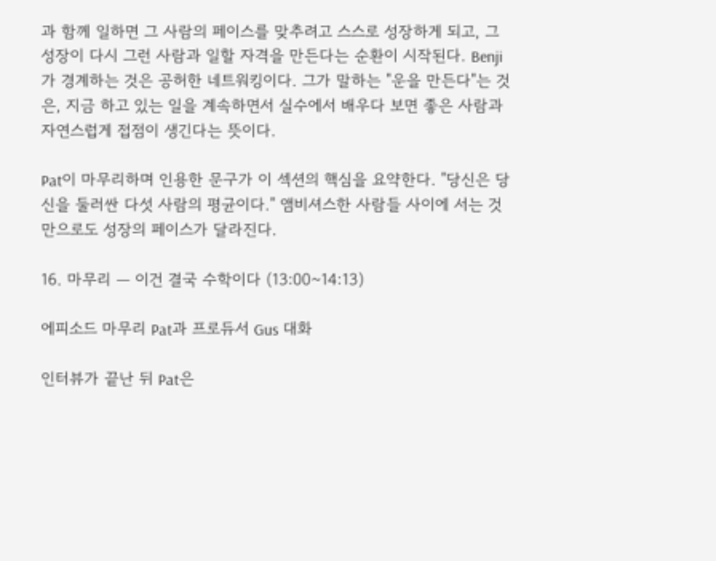과 함께 일하면 그 사람의 페이스를 맞추려고 스스로 성장하게 되고, 그 성장이 다시 그런 사람과 일할 자격을 만든다는 순환이 시작된다. Benji가 경계하는 것은 공허한 네트워킹이다. 그가 말하는 "운을 만든다"는 것은, 지금 하고 있는 일을 계속하면서 실수에서 배우다 보면 좋은 사람과 자연스럽게 접점이 생긴다는 뜻이다.

Pat이 마무리하며 인용한 문구가 이 섹션의 핵심을 요약한다. "당신은 당신을 둘러싼 다섯 사람의 평균이다." 앰비셔스한 사람들 사이에 서는 것만으로도 성장의 페이스가 달라진다.

16. 마무리 — 이건 결국 수학이다 (13:00~14:13)

에피소드 마무리 Pat과 프로듀서 Gus 대화

인터뷰가 끝난 뒤 Pat은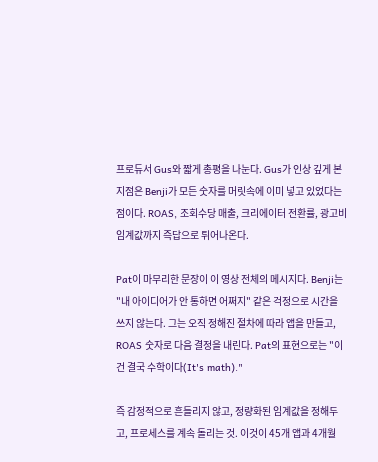프로듀서 Gus와 짧게 총평을 나눈다. Gus가 인상 깊게 본 지점은 Benji가 모든 숫자를 머릿속에 이미 넣고 있었다는 점이다. ROAS, 조회수당 매출, 크리에이터 전환률, 광고비 임계값까지 즉답으로 튀어나온다.

Pat이 마무리한 문장이 이 영상 전체의 메시지다. Benji는 "내 아이디어가 안 통하면 어쩌지" 같은 걱정으로 시간을 쓰지 않는다. 그는 오직 정해진 절차에 따라 앱을 만들고, ROAS 숫자로 다음 결정을 내린다. Pat의 표현으로는 "이건 결국 수학이다(It's math)."

즉 감정적으로 흔들리지 않고, 정량화된 임계값을 정해두고, 프로세스를 계속 돌리는 것. 이것이 45개 앱과 4개월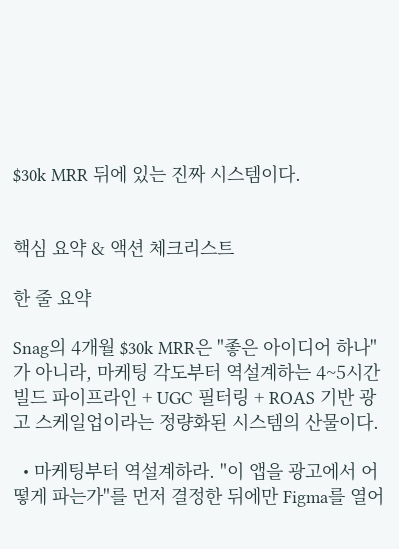$30k MRR 뒤에 있는 진짜 시스템이다.


핵심 요약 & 액션 체크리스트

한 줄 요약

Snag의 4개월 $30k MRR은 "좋은 아이디어 하나"가 아니라, 마케팅 각도부터 역설계하는 4~5시간 빌드 파이프라인 + UGC 필터링 + ROAS 기반 광고 스케일업이라는 정량화된 시스템의 산물이다.

  • 마케팅부터 역설계하라. "이 앱을 광고에서 어떻게 파는가"를 먼저 결정한 뒤에만 Figma를 열어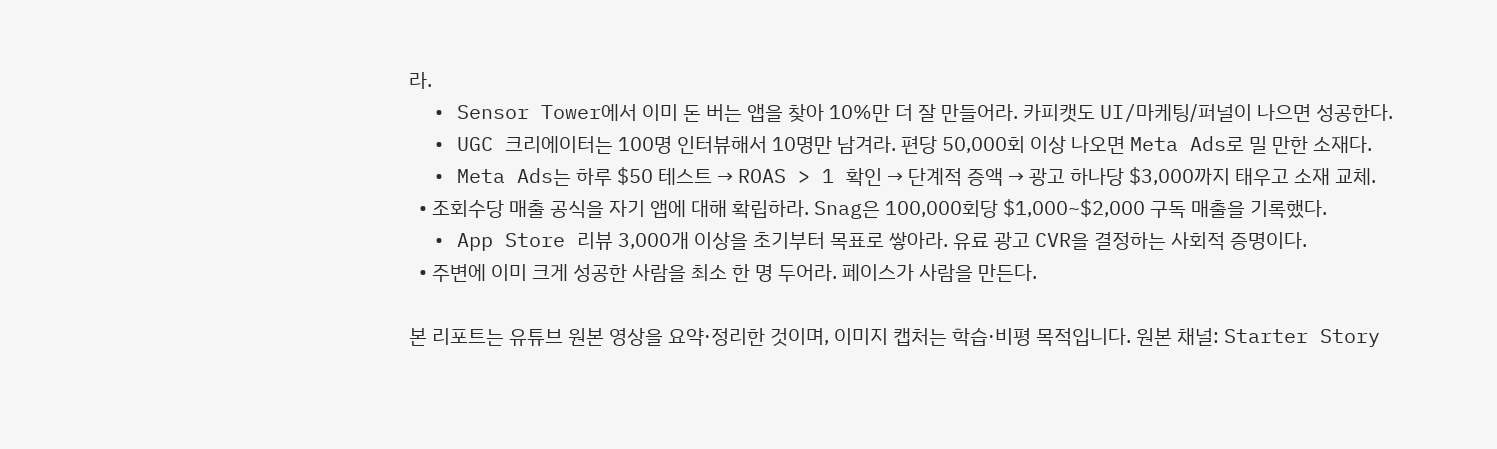라.
  • Sensor Tower에서 이미 돈 버는 앱을 찾아 10%만 더 잘 만들어라. 카피캣도 UI/마케팅/퍼널이 나으면 성공한다.
  • UGC 크리에이터는 100명 인터뷰해서 10명만 남겨라. 편당 50,000회 이상 나오면 Meta Ads로 밀 만한 소재다.
  • Meta Ads는 하루 $50 테스트 → ROAS > 1 확인 → 단계적 증액 → 광고 하나당 $3,000까지 태우고 소재 교체.
  • 조회수당 매출 공식을 자기 앱에 대해 확립하라. Snag은 100,000회당 $1,000~$2,000 구독 매출을 기록했다.
  • App Store 리뷰 3,000개 이상을 초기부터 목표로 쌓아라. 유료 광고 CVR을 결정하는 사회적 증명이다.
  • 주변에 이미 크게 성공한 사람을 최소 한 명 두어라. 페이스가 사람을 만든다.

본 리포트는 유튜브 원본 영상을 요약·정리한 것이며, 이미지 캡처는 학습·비평 목적입니다. 원본 채널: Starter Story